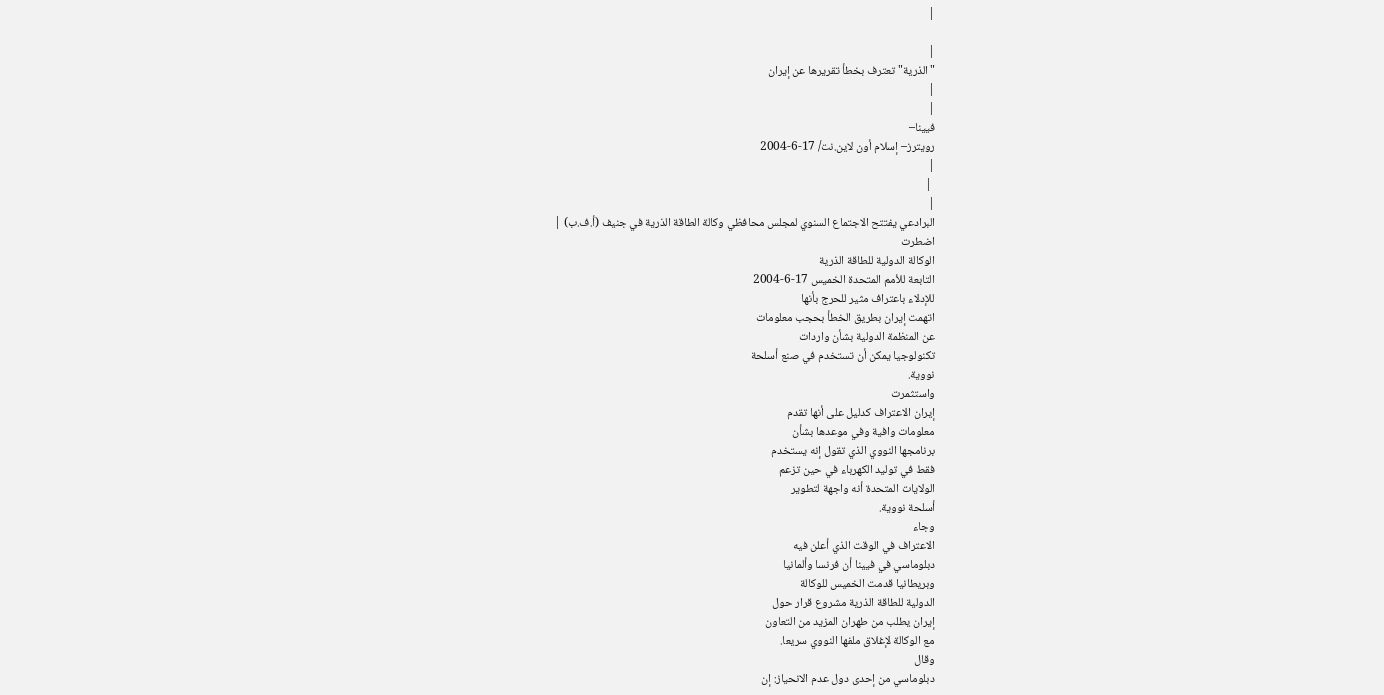|

|
"الذرية" تعترف بخطأ تقريرها عن إيران
|
|
فيينا–
رويترز– إسلام أون لاين.نت/ 17-6-2004
|
 |
|
البرادعي يفتتح الاجتماع السنوي لمجلس محافظي وكالة الطاقة الذرية في جنيف (أ.ف.ب) |
اضطرت
الوكالة الدولية للطاقة الذرية
التابعة للأمم المتحدة الخميس 17-6-2004
للإدلاء باعتراف مثير للحرج بأنها
اتهمت إيران بطريق الخطأ بحجب معلومات
عن المنظمة الدولية بشأن واردات
تكنولوجيا يمكن أن تستخدم في صنع أسلحة
نووية.
واستثمرت
إيران الاعتراف كدليل على أنها تقدم
معلومات وافية وفي موعدها بشأن
برنامجها النووي الذي تقول إنه يستخدم
فقط في توليد الكهرباء في حين تزعم
الولايات المتحدة أنه واجهة لتطوير
أسلحة نووية.
وجاء
الاعتراف في الوقت الذي أعلن فيه
دبلوماسي في فيينا أن فرنسا وألمانيا
وبريطانيا قدمت الخميس للوكالة
الدولية للطاقة الذرية مشروع قرار حول
إيران يطلب من طهران المزيد من التعاون
مع الوكالة لإغلاق ملفها النووي سريعا.
وقال
دبلوماسي من إحدى دول عدم الانحياز: إن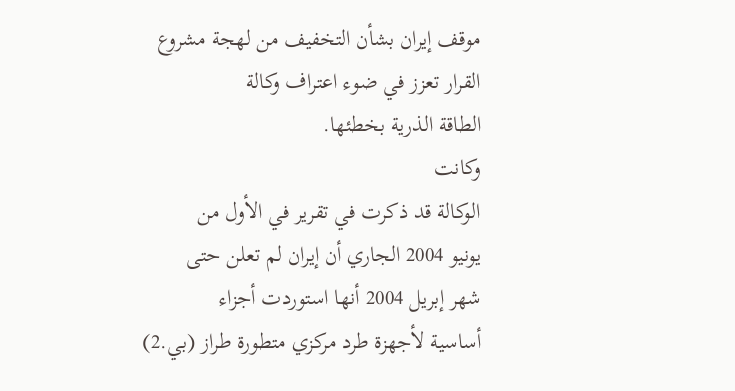موقف إيران بشأن التخفيف من لهجة مشروع
القرار تعزز في ضوء اعتراف وكالة
الطاقة الذرية بخطئها.
وكانت
الوكالة قد ذكرت في تقرير في الأول من
يونيو 2004 الجاري أن إيران لم تعلن حتى
شهر إبريل 2004 أنها استوردت أجزاء
أساسية لأجهزة طرد مركزي متطورة طراز (بي.2)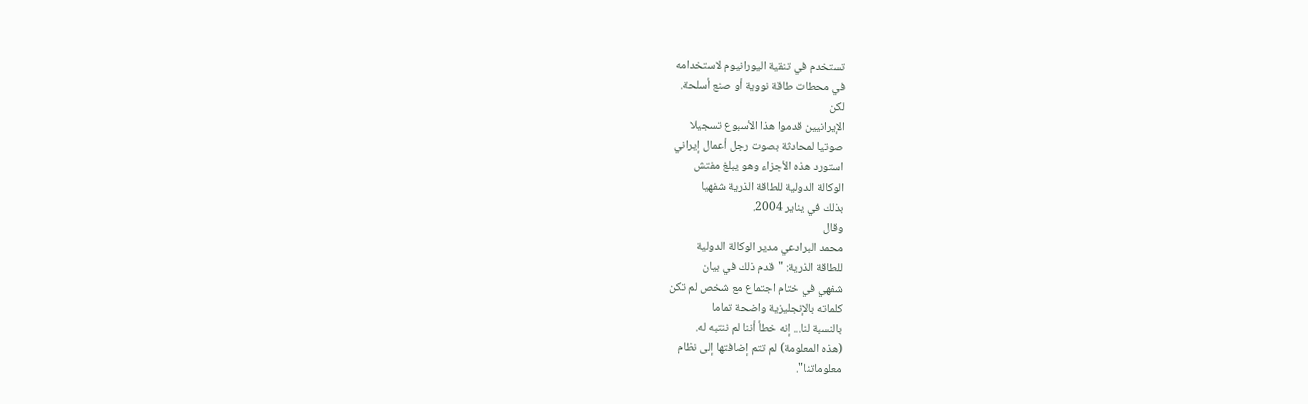تستخدم في تنقية اليورانيوم لاستخدامه
في محطات طاقة نووية أو صنع أسلحة.
لكن
الإيرانيين قدموا هذا الأسبوع تسجيلا
صوتيا لمحادثة بصوت رجل أعمال إيراني
استورد هذه الأجزاء وهو يبلغ مفتش
الوكالة الدولية للطاقة الذرية شفهيا
بذلك في يناير 2004.
وقال
محمد البرادعي مدير الوكالة الدولية
للطاقة الذرية: "قدم ذلك في بيان
شفهي في ختام اجتماع مع شخص لم تكن
كلماته بالإنجليزية واضحة تماما
بالنسبة لنا... إنه خطأ أننا لم ننتبه له.
(هذه المعلومة) لم تتم إضافتها إلى نظام
معلوماتنا".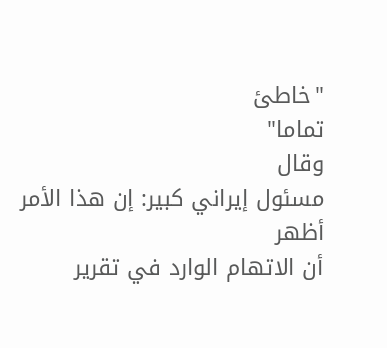"خاطئ
تماما"
وقال
مسئول إيراني كبير: إن هذا الأمر أظهر
أن الاتهام الوارد في تقرير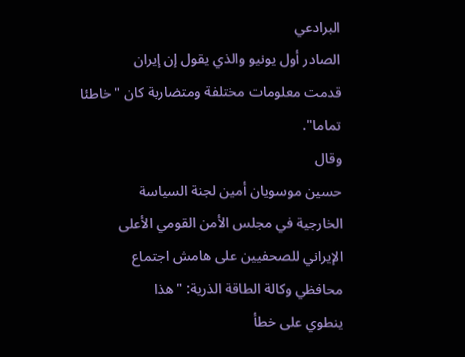البرادعي
الصادر أول يونيو والذي يقول إن إيران
قدمت معلومات مختلفة ومتضاربة كان "خاطئا
تماما".
وقال
حسين موسويان أمين لجنة السياسة
الخارجية في مجلس الأمن القومي الأعلى
الإيراني للصحفيين على هامش اجتماع
محافظي وكالة الطاقة الذرية: "هذا
ينطوي على خطأ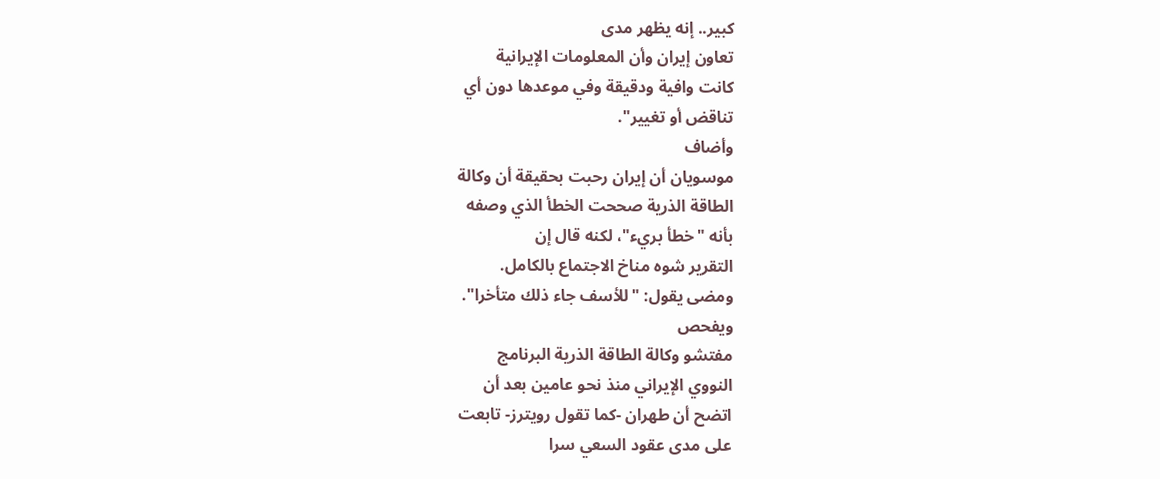كبير.. إنه يظهر مدى
تعاون إيران وأن المعلومات الإيرانية
كانت وافية ودقيقة وفي موعدها دون أي
تناقض أو تغيير".
وأضاف
موسويان أن إيران رحبت بحقيقة أن وكالة
الطاقة الذرية صححت الخطأ الذي وصفه
بأنه "خطأ بريء"، لكنه قال إن
التقرير شوه مناخ الاجتماع بالكامل.
ومضى يقول: "للأسف جاء ذلك متأخرا".
ويفحص
مفتشو وكالة الطاقة الذرية البرنامج
النووي الإيراني منذ نحو عامين بعد أن
اتضح أن طهران -كما تقول رويترز- تابعت
على مدى عقود السعي سرا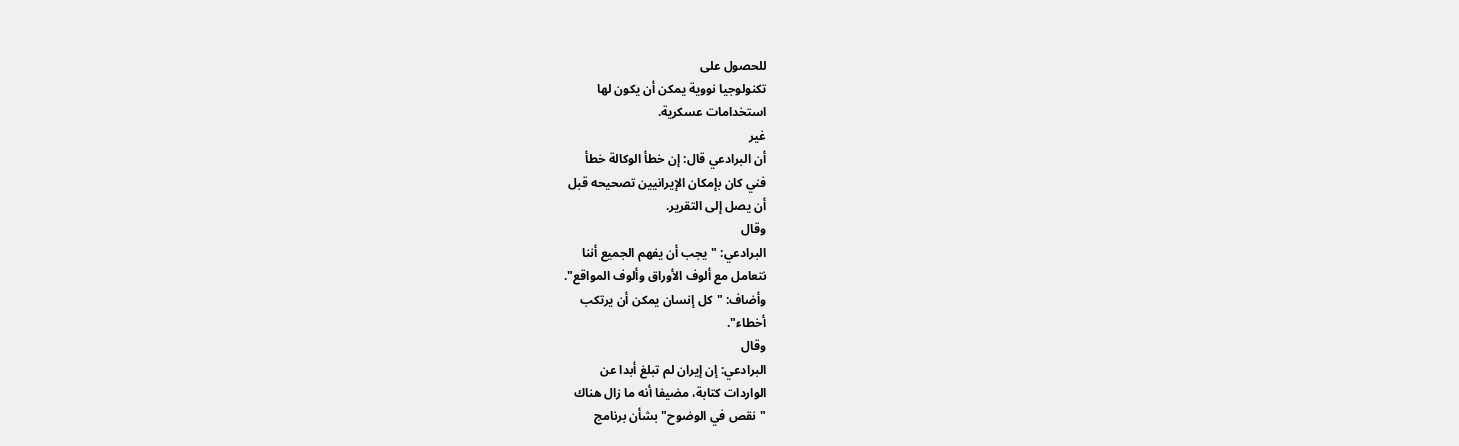للحصول على
تكنولوجيا نووية يمكن أن يكون لها
استخدامات عسكرية.
غير
أن البرادعي قال: إن خطأ الوكالة خطأ
فني كان بإمكان الإيرانيين تصحيحه قبل
أن يصل إلى التقرير.
وقال
البرادعي: "يجب أن يفهم الجميع أننا
نتعامل مع ألوف الأوراق وألوف المواقع".
وأضاف: "كل إنسان يمكن أن يرتكب
أخطاء".
وقال
البرادعي: إن إيران لم تبلغ أبدا عن
الواردات كتابة، مضيفا أنه ما زال هناك
"نقص في الوضوح" بشأن برنامج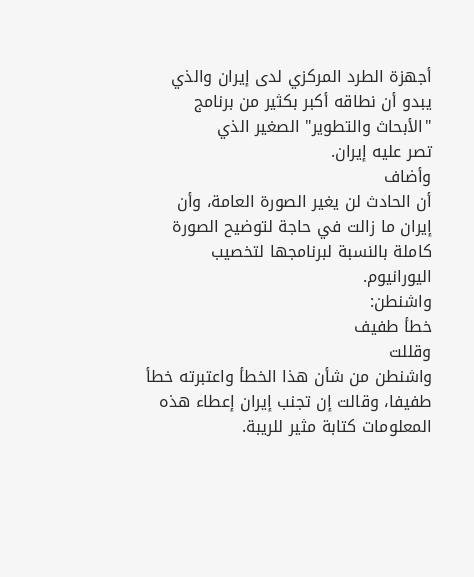أجهزة الطرد المركزي لدى إيران والذي
يبدو أن نطاقه أكبر بكثير من برنامج
"الأبحاث والتطوير" الصغير الذي
تصر عليه إيران.
وأضاف
أن الحادث لن يغير الصورة العامة، وأن
إيران ما زالت في حاجة لتوضيح الصورة
كاملة بالنسبة لبرنامجها لتخصيب
اليورانيوم.
واشنطن:
خطأ طفيف
وقللت
واشنطن من شأن هذا الخطأ واعتبرته خطأ
طفيفا، وقالت إن تجنب إيران إعطاء هذه
المعلومات كتابة مثير للريبة.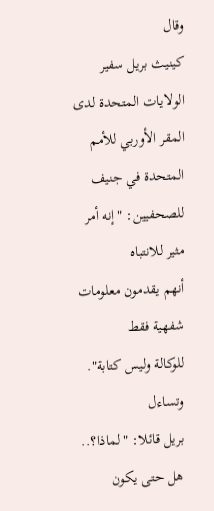وقال
كينيث بريل سفير الولايات المتحدة لدى
المقر الأوربي للأمم المتحدة في جنيف
للصحفيين: "إنه أمر مثير للانتباه
أنهم يقدمون معلومات شفهية فقط
للوكالة وليس كتابة".
وتساءل
بريل قائلا: "لماذا؟.. هل حتى يكون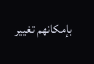بإمكانهم تغيير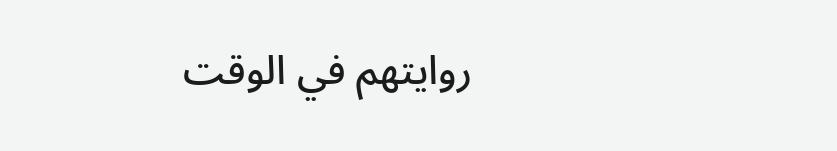روايتهم في الوقت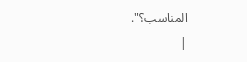المناسب؟".
|